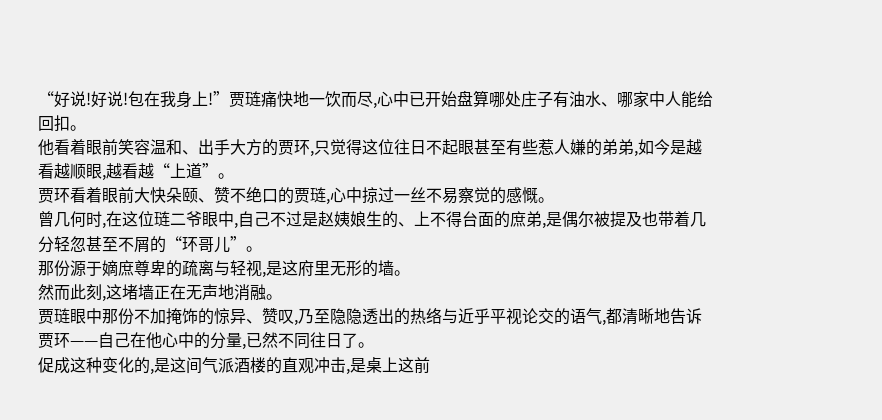“好说!好说!包在我身上!”贾琏痛快地一饮而尽,心中已开始盘算哪处庄子有油水、哪家中人能给回扣。
他看着眼前笑容温和、出手大方的贾环,只觉得这位往日不起眼甚至有些惹人嫌的弟弟,如今是越看越顺眼,越看越“上道”。
贾环看着眼前大快朵颐、赞不绝口的贾琏,心中掠过一丝不易察觉的感慨。
曾几何时,在这位琏二爷眼中,自己不过是赵姨娘生的、上不得台面的庶弟,是偶尔被提及也带着几分轻忽甚至不屑的“环哥儿”。
那份源于嫡庶尊卑的疏离与轻视,是这府里无形的墙。
然而此刻,这堵墙正在无声地消融。
贾琏眼中那份不加掩饰的惊异、赞叹,乃至隐隐透出的热络与近乎平视论交的语气,都清晰地告诉贾环——自己在他心中的分量,已然不同往日了。
促成这种变化的,是这间气派酒楼的直观冲击,是桌上这前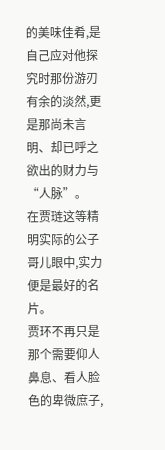的美味佳肴,是自己应对他探究时那份游刃有余的淡然,更是那尚未言明、却已呼之欲出的财力与“人脉”。
在贾琏这等精明实际的公子哥儿眼中,实力便是最好的名片。
贾环不再只是那个需要仰人鼻息、看人脸色的卑微庶子,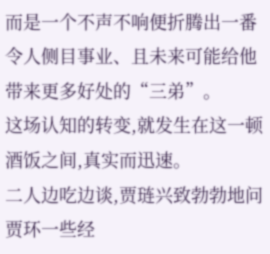而是一个不声不响便折腾出一番令人侧目事业、且未来可能给他带来更多好处的“三弟”。
这场认知的转变,就发生在这一顿酒饭之间,真实而迅速。
二人边吃边谈,贾琏兴致勃勃地问贾环一些经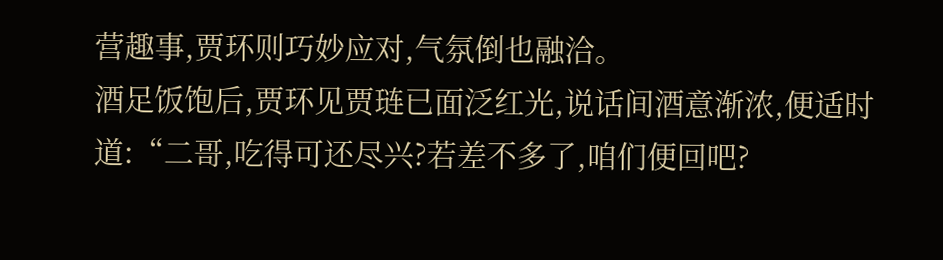营趣事,贾环则巧妙应对,气氛倒也融洽。
酒足饭饱后,贾环见贾琏已面泛红光,说话间酒意渐浓,便适时道:“二哥,吃得可还尽兴?若差不多了,咱们便回吧?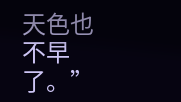天色也不早了。”